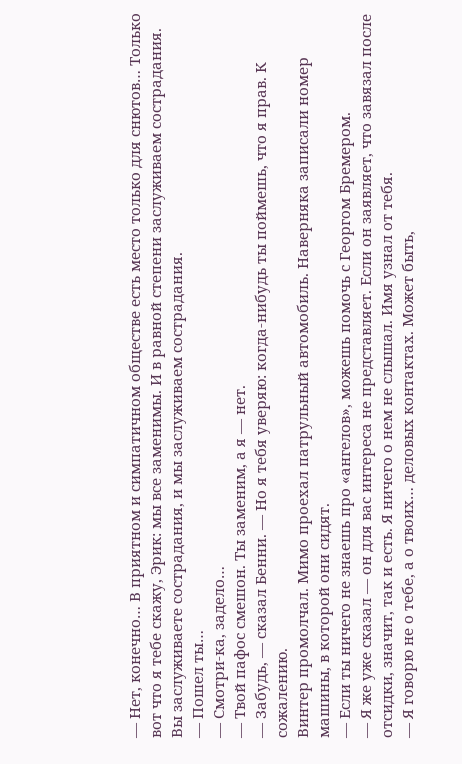— Нет, конечно… В приятном и симпатичном обществе есть место только для снютов… Только вот что я тебе скажу, Эрик: мы все заменимы. И в равной степени заслуживаем сострадания. Вы заслуживаете сострадания, и мы заслуживаем сострадания.
— Пошел ты…
— Смотри-ка, задело…
— Твой пафос смешон. Ты заменим, а я — нет.
— Забудь, — сказал Бенни. — Но я тебя уверяю: когда-нибудь ты поймешь, что я прав. К сожалению.
Винтер промолчал. Мимо проехал патрульный автомобиль. Наверняка записали номер машины, в которой они сидят.
— Если ты ничего не знаешь про «ангелов», можешь помочь с Георгом Бремером.
— Я же уже сказал — он для вас интереса не представляет. Если он заявляет, что завязал после отсидки, значит, так и есть. Я ничего о нем не слышал. Имя узнал от тебя.
— Я говорю не о тебе, а о твоих… деловых контактах. Может быть,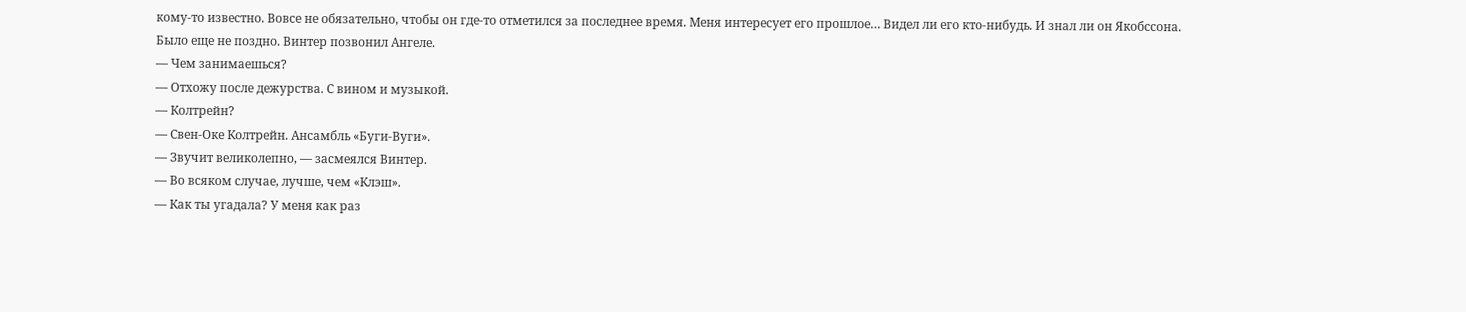кому-то известно. Вовсе не обязательно, чтобы он где-то отметился за последнее время. Меня интересует его прошлое… Видел ли его кто-нибудь. И знал ли он Якобссона.
Было еще не поздно. Винтер позвонил Ангеле.
— Чем занимаешься?
— Отхожу после дежурства. С вином и музыкой.
— Колтрейн?
— Свен-Оке Колтрейн. Ансамбль «Буги-Вуги».
— Звучит великолепно, — засмеялся Винтер.
— Во всяком случае, лучше, чем «Клэш».
— Как ты угадала? У меня как раз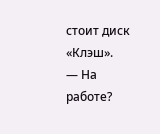стоит диск «Клэш».
— На работе?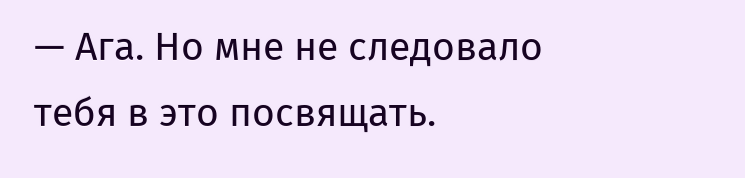— Ага. Но мне не следовало тебя в это посвящать.